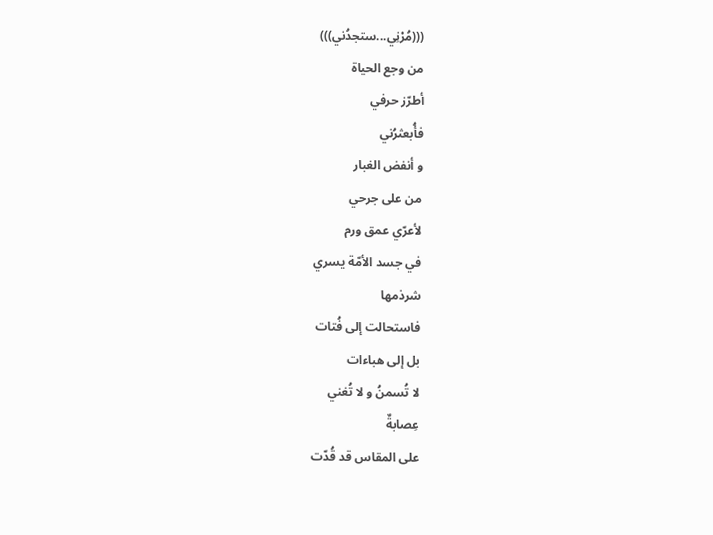(((مُرْنِي...ستجدُني)))
من وجع الحياة
أطرّز حرفي
فأُبعثرُني
و أنفض الغبار
من على جرحي
لأعرّي عمق ورم
في جسد الأمّة يسري
شرذمها
فاستحالت إلى فُتات
بل إلى هباءات
لا تُسمنُ و لا تُغني
عِصابةٌ
على المقاس قد قُدّت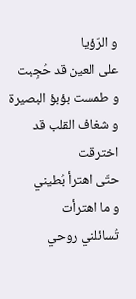و الرّؤيا
على العين قد حُجِبت
و طمست بؤبؤ البصيرة
و شغاف القلب قد اخترقت
حتّى اهترأ بُطيني
و ما اهترأت
تُسائلني روحي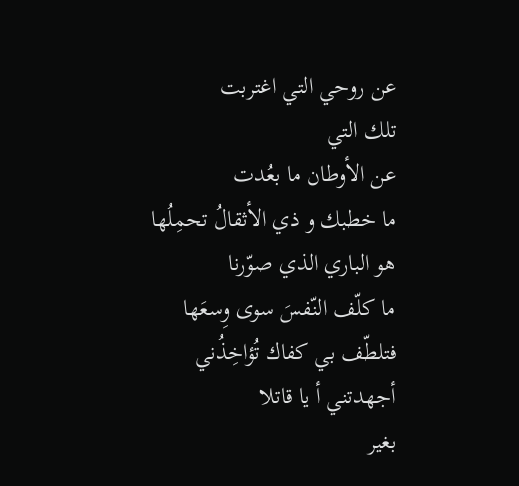عن روحي التي اغتربت
تلك التي
عن الأوطان ما بعُدت
ما خطبك و ذي الأثقالُ تحمِلُها
هو الباري الذي صوّرنا
ما كلّف النّفسَ سوى وِسعَها
فتلطّف بي كفاك تُؤاخِذُني
أجهدتني أ يا قاتلا
بغير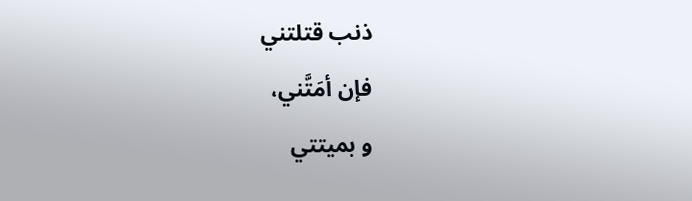ذنب قتلتني
فإن أمَتَّني،
و بميتتي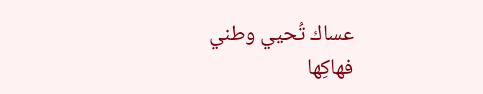عساك تُحيي وطني
فهاكِها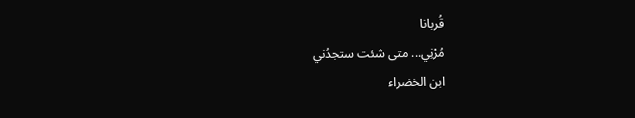قُربانا
مُرْنِي... متى شئت ستجدُني
ابن الخضراء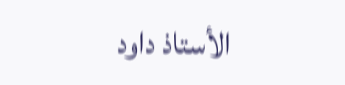الأستاذ داود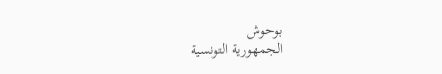بوحوش
الجمهورية التونسية